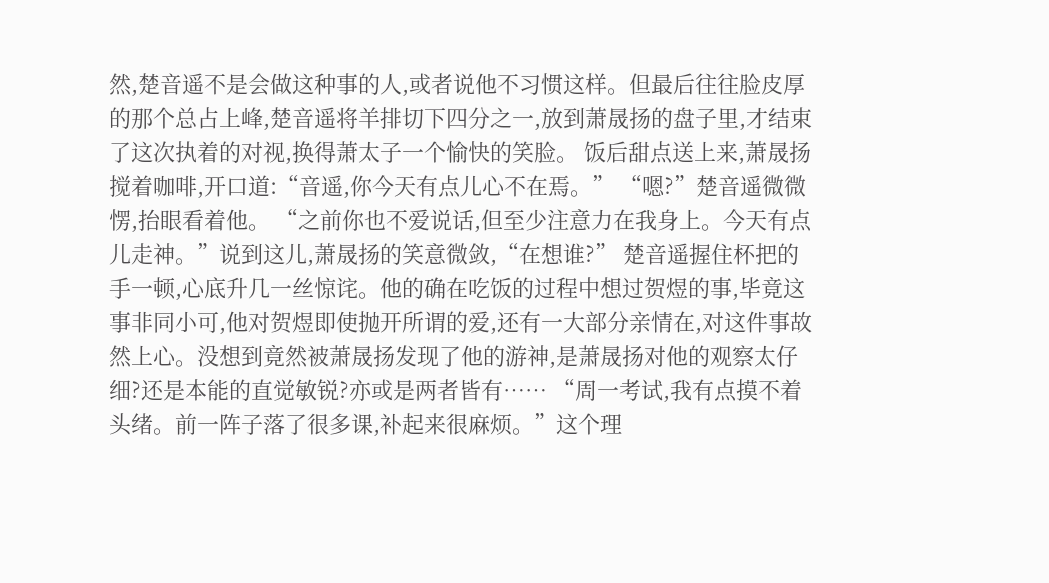然,楚音遥不是会做这种事的人,或者说他不习惯这样。但最后往往脸皮厚的那个总占上峰,楚音遥将羊排切下四分之一,放到萧晟扬的盘子里,才结束了这次执着的对视,换得萧太子一个愉快的笑脸。 饭后甜点送上来,萧晟扬搅着咖啡,开口道:“音遥,你今天有点儿心不在焉。” “嗯?”楚音遥微微愣,抬眼看着他。 “之前你也不爱说话,但至少注意力在我身上。今天有点儿走神。”说到这儿,萧晟扬的笑意微敛,“在想谁?” 楚音遥握住杯把的手一顿,心底升几一丝惊诧。他的确在吃饭的过程中想过贺煜的事,毕竟这事非同小可,他对贺煜即使抛开所谓的爱,还有一大部分亲情在,对这件事故然上心。没想到竟然被萧晟扬发现了他的游神,是萧晟扬对他的观察太仔细?还是本能的直觉敏锐?亦或是两者皆有…… “周一考试,我有点摸不着头绪。前一阵子落了很多课,补起来很麻烦。”这个理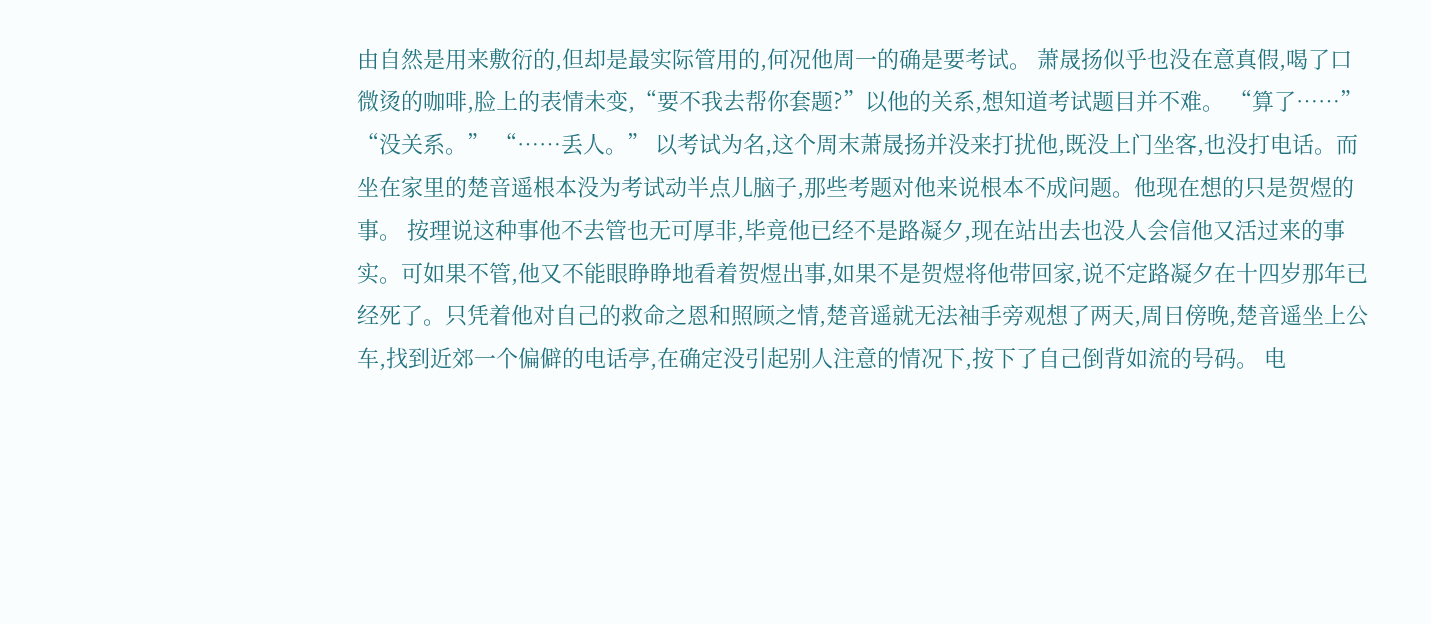由自然是用来敷衍的,但却是最实际管用的,何况他周一的确是要考试。 萧晟扬似乎也没在意真假,喝了口微烫的咖啡,脸上的表情未变,“要不我去帮你套题?”以他的关系,想知道考试题目并不难。 “算了……” “没关系。” “……丢人。” 以考试为名,这个周末萧晟扬并没来打扰他,既没上门坐客,也没打电话。而坐在家里的楚音遥根本没为考试动半点儿脑子,那些考题对他来说根本不成问题。他现在想的只是贺煜的事。 按理说这种事他不去管也无可厚非,毕竟他已经不是路凝夕,现在站出去也没人会信他又活过来的事实。可如果不管,他又不能眼睁睁地看着贺煜出事,如果不是贺煜将他带回家,说不定路凝夕在十四岁那年已经死了。只凭着他对自己的救命之恩和照顾之情,楚音遥就无法袖手旁观想了两天,周日傍晚,楚音遥坐上公车,找到近郊一个偏僻的电话亭,在确定没引起别人注意的情况下,按下了自己倒背如流的号码。 电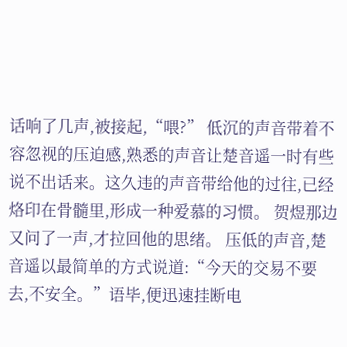话响了几声,被接起,“喂?” 低沉的声音带着不容忽视的压迫感,熟悉的声音让楚音遥一时有些说不出话来。这久违的声音带给他的过往,已经烙印在骨髓里,形成一种爱慕的习惯。 贺煜那边又问了一声,才拉回他的思绪。 压低的声音,楚音遥以最简单的方式说道:“今天的交易不要去,不安全。”语毕,便迅速挂断电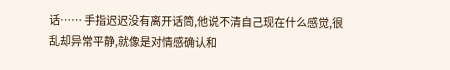话…… 手指迟迟没有离开话筒,他说不清自己现在什么感觉,很乱却异常平静,就像是对情感确认和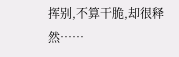挥别,不算干脆,却很释然……